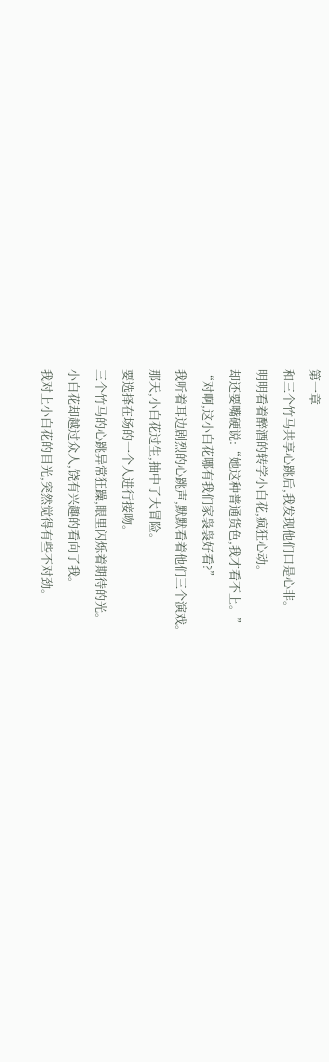第一章
和三个竹马共享心跳后,我发现他们口是心非。
明明看着醉酒的转学小白花,疯狂心动。
却还要嘴硬说:“她这种普通货色,我才看不上。”
“对啊,这小白花哪有我们家袅袅好看?”
我听着耳边剧烈的心跳声,默默看着他们三个演戏。
那天,小白花过生,抽中了大冒险。
要选择在场的一个人进行接吻。
三个竹马的心跳异常狂躁,眼里闪烁着期待的光。
小白花却越过众人,饶有兴趣的看向了我。
我对上小白花的目光,突然觉得有些不对劲。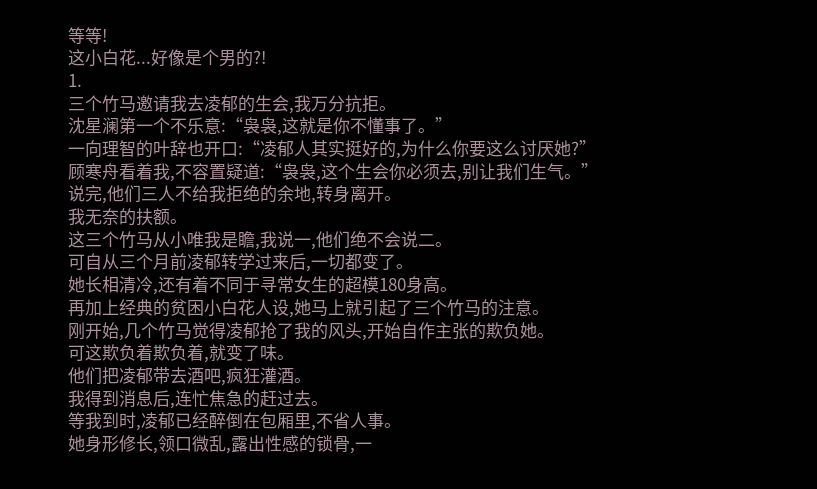等等!
这小白花...好像是个男的?!
1.
三个竹马邀请我去凌郁的生会,我万分抗拒。
沈星澜第一个不乐意:“袅袅,这就是你不懂事了。”
一向理智的叶辞也开口:“凌郁人其实挺好的,为什么你要这么讨厌她?”
顾寒舟看着我,不容置疑道:“袅袅,这个生会你必须去,别让我们生气。”
说完,他们三人不给我拒绝的余地,转身离开。
我无奈的扶额。
这三个竹马从小唯我是瞻,我说一,他们绝不会说二。
可自从三个月前凌郁转学过来后,一切都变了。
她长相清冷,还有着不同于寻常女生的超模180身高。
再加上经典的贫困小白花人设,她马上就引起了三个竹马的注意。
刚开始,几个竹马觉得凌郁抢了我的风头,开始自作主张的欺负她。
可这欺负着欺负着,就变了味。
他们把凌郁带去酒吧,疯狂灌酒。
我得到消息后,连忙焦急的赶过去。
等我到时,凌郁已经醉倒在包厢里,不省人事。
她身形修长,领口微乱,露出性感的锁骨,一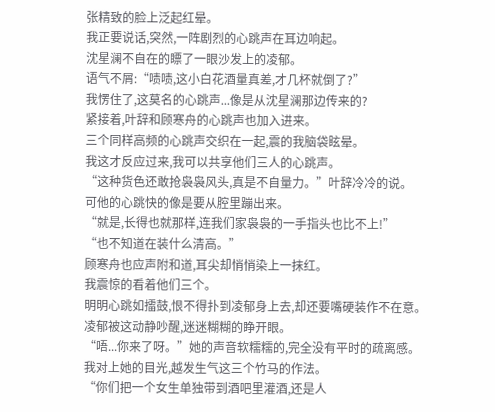张精致的脸上泛起红晕。
我正要说话,突然,一阵剧烈的心跳声在耳边响起。
沈星澜不自在的瞟了一眼沙发上的凌郁。
语气不屑:“啧啧,这小白花酒量真差,才几杯就倒了?”
我愣住了,这莫名的心跳声...像是从沈星澜那边传来的?
紧接着,叶辞和顾寒舟的心跳声也加入进来。
三个同样高频的心跳声交织在一起,震的我脑袋眩晕。
我这才反应过来,我可以共享他们三人的心跳声。
“这种货色还敢抢袅袅风头,真是不自量力。”叶辞冷冷的说。
可他的心跳快的像是要从腔里蹦出来。
“就是,长得也就那样,连我们家袅袅的一手指头也比不上!”
“也不知道在装什么清高。”
顾寒舟也应声附和道,耳尖却悄悄染上一抹红。
我震惊的看着他们三个。
明明心跳如擂鼓,恨不得扑到凌郁身上去,却还要嘴硬装作不在意。
凌郁被这动静吵醒,迷迷糊糊的睁开眼。
“唔...你来了呀。”她的声音软糯糯的,完全没有平时的疏离感。
我对上她的目光,越发生气这三个竹马的作法。
“你们把一个女生单独带到酒吧里灌酒,还是人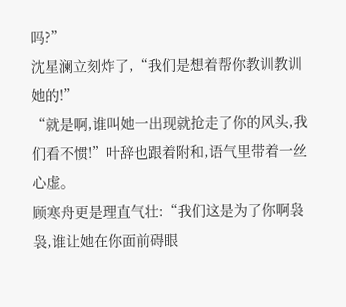吗?”
沈星澜立刻炸了,“我们是想着帮你教训教训她的!”
“就是啊,谁叫她一出现就抢走了你的风头,我们看不惯!”叶辞也跟着附和,语气里带着一丝心虚。
顾寒舟更是理直气壮:“我们这是为了你啊袅袅,谁让她在你面前碍眼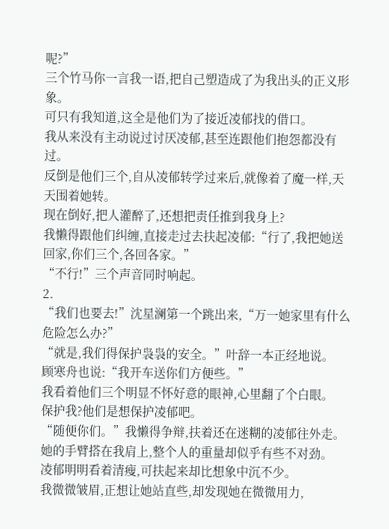呢?”
三个竹马你一言我一语,把自己塑造成了为我出头的正义形象。
可只有我知道,这全是他们为了接近凌郁找的借口。
我从来没有主动说过讨厌凌郁,甚至连跟他们抱怨都没有过。
反倒是他们三个,自从凌郁转学过来后,就像着了魔一样,天天围着她转。
现在倒好,把人灌醉了,还想把责任推到我身上?
我懒得跟他们纠缠,直接走过去扶起凌郁:“行了,我把她送回家,你们三个,各回各家。”
“不行!”三个声音同时响起。
2.
“我们也要去!”沈星澜第一个跳出来,“万一她家里有什么危险怎么办?”
“就是,我们得保护袅袅的安全。”叶辞一本正经地说。
顾寒舟也说:“我开车送你们方便些。”
我看着他们三个明显不怀好意的眼神,心里翻了个白眼。
保护我?他们是想保护凌郁吧。
“随便你们。”我懒得争辩,扶着还在迷糊的凌郁往外走。
她的手臂搭在我肩上,整个人的重量却似乎有些不对劲。
凌郁明明看着清瘦,可扶起来却比想象中沉不少。
我微微皱眉,正想让她站直些,却发现她在微微用力,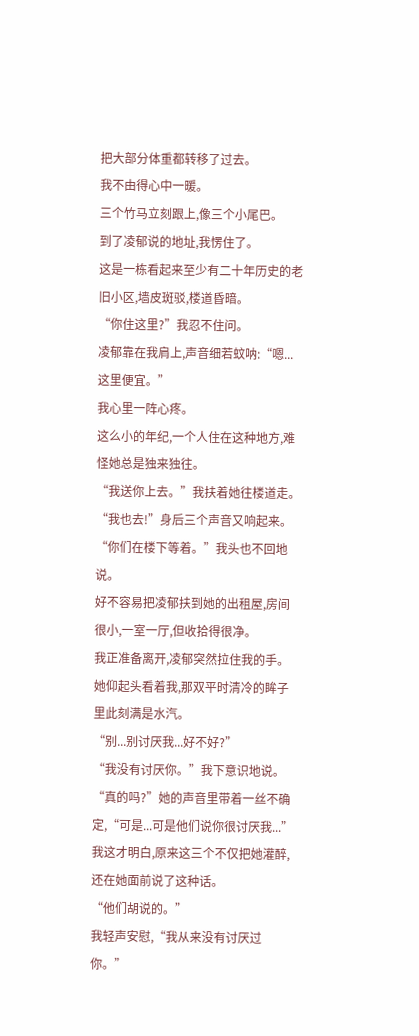把大部分体重都转移了过去。
我不由得心中一暖。
三个竹马立刻跟上,像三个小尾巴。
到了凌郁说的地址,我愣住了。
这是一栋看起来至少有二十年历史的老旧小区,墙皮斑驳,楼道昏暗。
“你住这里?”我忍不住问。
凌郁靠在我肩上,声音细若蚊呐:“嗯...这里便宜。”
我心里一阵心疼。
这么小的年纪,一个人住在这种地方,难怪她总是独来独往。
“我送你上去。”我扶着她往楼道走。
“我也去!”身后三个声音又响起来。
“你们在楼下等着。”我头也不回地说。
好不容易把凌郁扶到她的出租屋,房间很小,一室一厅,但收拾得很净。
我正准备离开,凌郁突然拉住我的手。
她仰起头看着我,那双平时清冷的眸子里此刻满是水汽。
“别...别讨厌我...好不好?”
“我没有讨厌你。”我下意识地说。
“真的吗?”她的声音里带着一丝不确定,“可是...可是他们说你很讨厌我...”
我这才明白,原来这三个不仅把她灌醉,还在她面前说了这种话。
“他们胡说的。”
我轻声安慰,“我从来没有讨厌过你。”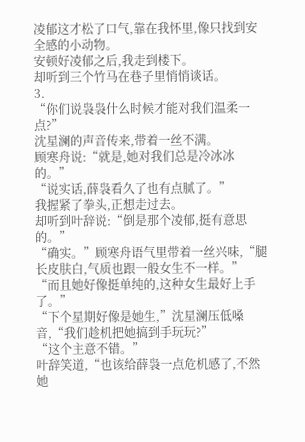凌郁这才松了口气,靠在我怀里,像只找到安全感的小动物。
安顿好凌郁之后,我走到楼下。
却听到三个竹马在巷子里悄悄谈话。
3.
“你们说袅袅什么时候才能对我们温柔一点?”
沈星澜的声音传来,带着一丝不满。
顾寒舟说:“就是,她对我们总是冷冰冰的。”
“说实话,薛袅看久了也有点腻了。”
我握紧了拳头,正想走过去。
却听到叶辞说:“倒是那个凌郁,挺有意思的。”
“确实。”顾寒舟语气里带着一丝兴味,“腿长皮肤白,气质也跟一般女生不一样。”
“而且她好像挺单纯的,这种女生最好上手了。”
“下个星期好像是她生,”沈星澜压低嗓音,“我们趁机把她搞到手玩玩?”
“这个主意不错。”
叶辞笑道,“也该给薛袅一点危机感了,不然她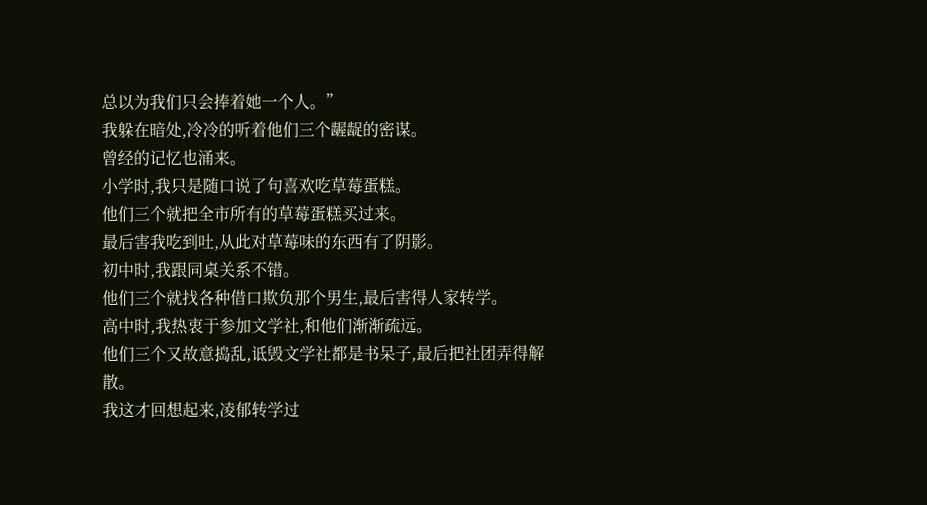总以为我们只会捧着她一个人。”
我躲在暗处,冷冷的听着他们三个龌龊的密谋。
曾经的记忆也涌来。
小学时,我只是随口说了句喜欢吃草莓蛋糕。
他们三个就把全市所有的草莓蛋糕买过来。
最后害我吃到吐,从此对草莓味的东西有了阴影。
初中时,我跟同桌关系不错。
他们三个就找各种借口欺负那个男生,最后害得人家转学。
高中时,我热衷于参加文学社,和他们渐渐疏远。
他们三个又故意捣乱,诋毁文学社都是书呆子,最后把社团弄得解散。
我这才回想起来,凌郁转学过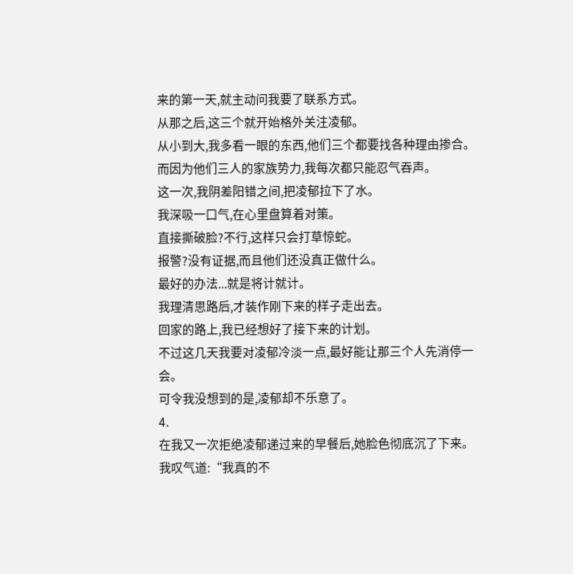来的第一天,就主动问我要了联系方式。
从那之后,这三个就开始格外关注凌郁。
从小到大,我多看一眼的东西,他们三个都要找各种理由掺合。
而因为他们三人的家族势力,我每次都只能忍气吞声。
这一次,我阴差阳错之间,把凌郁拉下了水。
我深吸一口气,在心里盘算着对策。
直接撕破脸?不行,这样只会打草惊蛇。
报警?没有证据,而且他们还没真正做什么。
最好的办法...就是将计就计。
我理清思路后,才装作刚下来的样子走出去。
回家的路上,我已经想好了接下来的计划。
不过这几天我要对凌郁冷淡一点,最好能让那三个人先消停一会。
可令我没想到的是,凌郁却不乐意了。
4.
在我又一次拒绝凌郁递过来的早餐后,她脸色彻底沉了下来。
我叹气道:“我真的不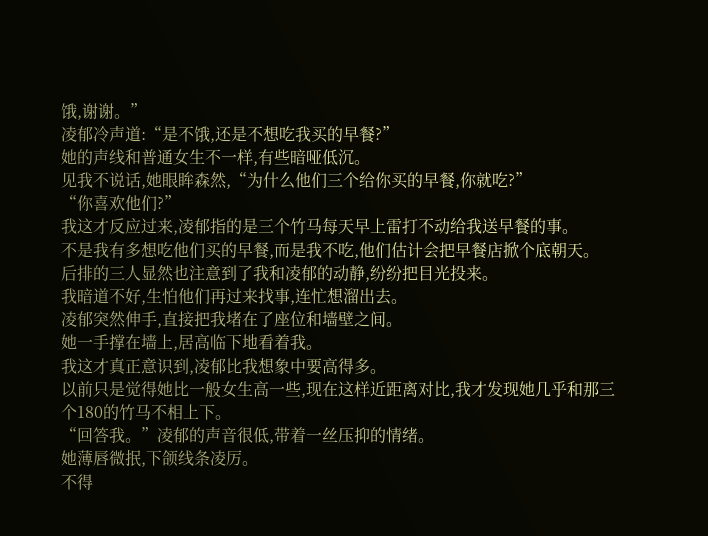饿,谢谢。”
凌郁冷声道:“是不饿,还是不想吃我买的早餐?”
她的声线和普通女生不一样,有些暗哑低沉。
见我不说话,她眼眸森然,“为什么他们三个给你买的早餐,你就吃?”
“你喜欢他们?”
我这才反应过来,凌郁指的是三个竹马每天早上雷打不动给我送早餐的事。
不是我有多想吃他们买的早餐,而是我不吃,他们估计会把早餐店掀个底朝天。
后排的三人显然也注意到了我和凌郁的动静,纷纷把目光投来。
我暗道不好,生怕他们再过来找事,连忙想溜出去。
凌郁突然伸手,直接把我堵在了座位和墙壁之间。
她一手撑在墙上,居高临下地看着我。
我这才真正意识到,凌郁比我想象中要高得多。
以前只是觉得她比一般女生高一些,现在这样近距离对比,我才发现她几乎和那三个180的竹马不相上下。
“回答我。”凌郁的声音很低,带着一丝压抑的情绪。
她薄唇微抿,下颌线条凌厉。
不得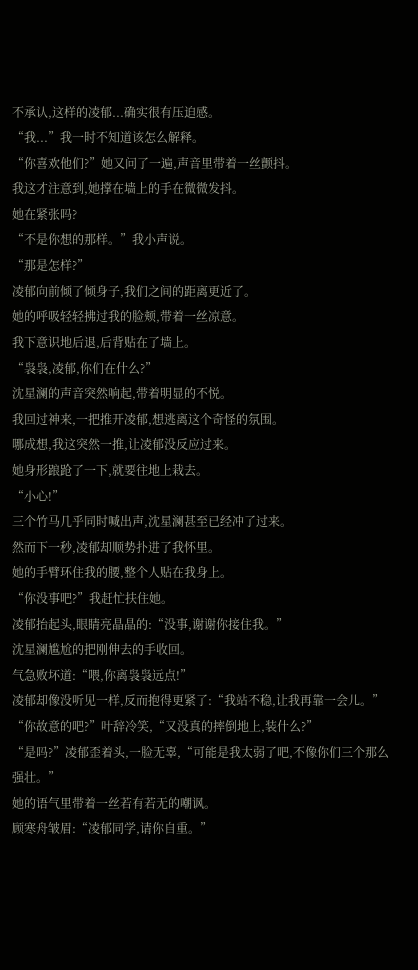不承认,这样的凌郁...确实很有压迫感。
“我...”我一时不知道该怎么解释。
“你喜欢他们?”她又问了一遍,声音里带着一丝颤抖。
我这才注意到,她撑在墙上的手在微微发抖。
她在紧张吗?
“不是你想的那样。”我小声说。
“那是怎样?”
凌郁向前倾了倾身子,我们之间的距离更近了。
她的呼吸轻轻拂过我的脸颊,带着一丝凉意。
我下意识地后退,后背贴在了墙上。
“袅袅,凌郁,你们在什么?”
沈星澜的声音突然响起,带着明显的不悦。
我回过神来,一把推开凌郁,想逃离这个奇怪的氛围。
哪成想,我这突然一推,让凌郁没反应过来。
她身形踉跄了一下,就要往地上栽去。
“小心!”
三个竹马几乎同时喊出声,沈星澜甚至已经冲了过来。
然而下一秒,凌郁却顺势扑进了我怀里。
她的手臂环住我的腰,整个人贴在我身上。
“你没事吧?”我赶忙扶住她。
凌郁抬起头,眼睛亮晶晶的:“没事,谢谢你接住我。”
沈星澜尴尬的把刚伸去的手收回。
气急败坏道:“喂,你离袅袅远点!”
凌郁却像没听见一样,反而抱得更紧了:“我站不稳,让我再靠一会儿。”
“你故意的吧?”叶辞冷笑,“又没真的摔倒地上,装什么?”
“是吗?”凌郁歪着头,一脸无辜,“可能是我太弱了吧,不像你们三个那么强壮。”
她的语气里带着一丝若有若无的嘲讽。
顾寒舟皱眉:“凌郁同学,请你自重。”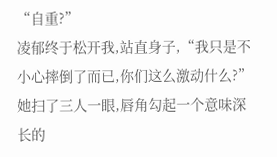“自重?”
凌郁终于松开我,站直身子,“我只是不小心摔倒了而已,你们这么激动什么?”
她扫了三人一眼,唇角勾起一个意味深长的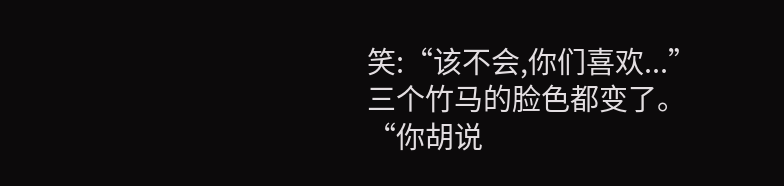笑:“该不会,你们喜欢...”
三个竹马的脸色都变了。
“你胡说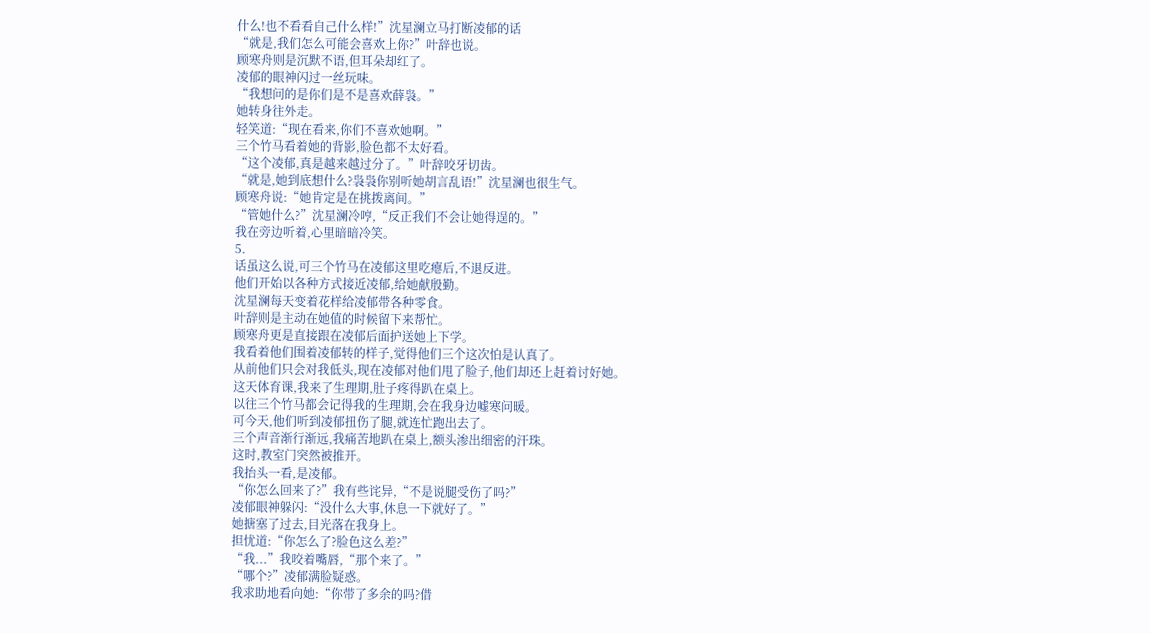什么!也不看看自己什么样!”沈星澜立马打断凌郁的话
“就是,我们怎么可能会喜欢上你?”叶辞也说。
顾寒舟则是沉默不语,但耳朵却红了。
凌郁的眼神闪过一丝玩味。
“我想问的是你们是不是喜欢薛袅。”
她转身往外走。
轻笑道:“现在看来,你们不喜欢她啊。”
三个竹马看着她的背影,脸色都不太好看。
“这个凌郁,真是越来越过分了。”叶辞咬牙切齿。
“就是,她到底想什么?袅袅你别听她胡言乱语!”沈星澜也很生气。
顾寒舟说:“她肯定是在挑拨离间。”
“管她什么?”沈星澜冷哼,“反正我们不会让她得逞的。”
我在旁边听着,心里暗暗冷笑。
5.
话虽这么说,可三个竹马在凌郁这里吃瘪后,不退反进。
他们开始以各种方式接近凌郁,给她献殷勤。
沈星澜每天变着花样给凌郁带各种零食。
叶辞则是主动在她值的时候留下来帮忙。
顾寒舟更是直接跟在凌郁后面护送她上下学。
我看着他们围着凌郁转的样子,觉得他们三个这次怕是认真了。
从前他们只会对我低头,现在凌郁对他们甩了脸子,他们却还上赶着讨好她。
这天体育课,我来了生理期,肚子疼得趴在桌上。
以往三个竹马都会记得我的生理期,会在我身边嘘寒问暖。
可今天,他们听到凌郁扭伤了腿,就连忙跑出去了。
三个声音渐行渐远,我痛苦地趴在桌上,额头渗出细密的汗珠。
这时,教室门突然被推开。
我抬头一看,是凌郁。
“你怎么回来了?”我有些诧异,“不是说腿受伤了吗?”
凌郁眼神躲闪:“没什么大事,休息一下就好了。”
她搪塞了过去,目光落在我身上。
担忧道:“你怎么了?脸色这么差?”
“我...”我咬着嘴唇,“那个来了。”
“哪个?”凌郁满脸疑惑。
我求助地看向她:“你带了多余的吗?借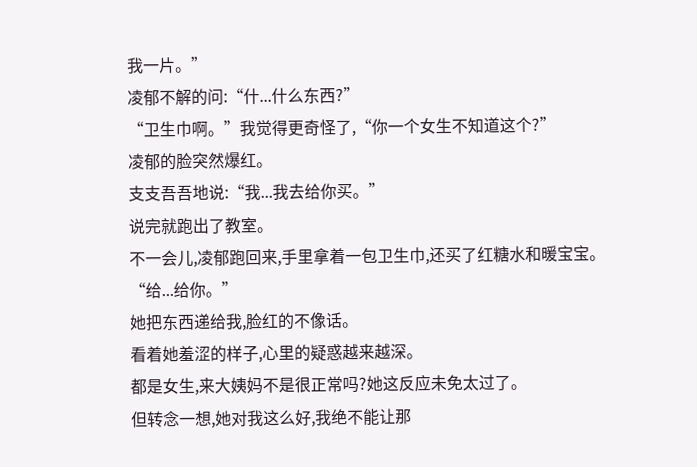我一片。”
凌郁不解的问:“什...什么东西?”
“卫生巾啊。”我觉得更奇怪了,“你一个女生不知道这个?”
凌郁的脸突然爆红。
支支吾吾地说:“我...我去给你买。”
说完就跑出了教室。
不一会儿,凌郁跑回来,手里拿着一包卫生巾,还买了红糖水和暖宝宝。
“给...给你。”
她把东西递给我,脸红的不像话。
看着她羞涩的样子,心里的疑惑越来越深。
都是女生,来大姨妈不是很正常吗?她这反应未免太过了。
但转念一想,她对我这么好,我绝不能让那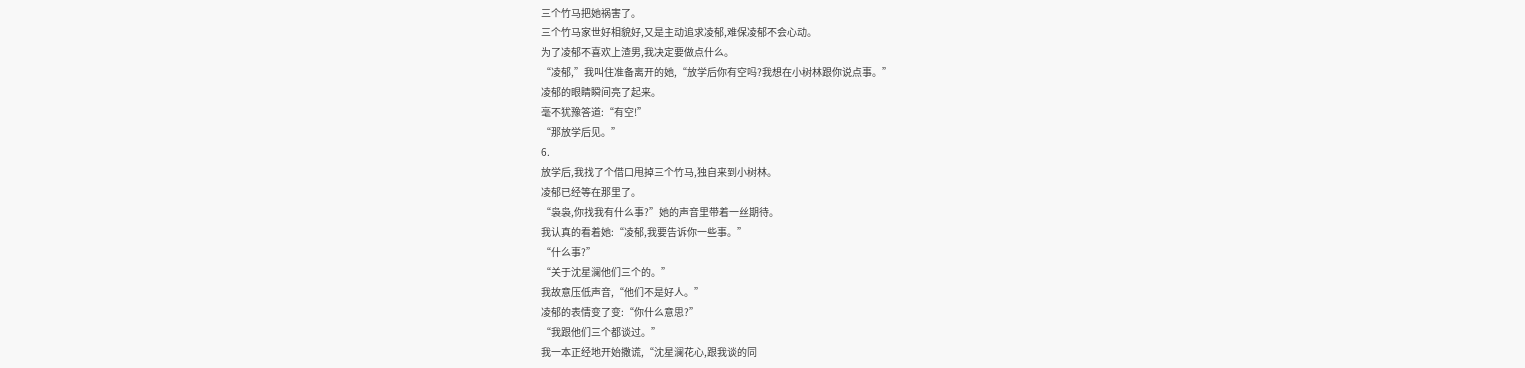三个竹马把她祸害了。
三个竹马家世好相貌好,又是主动追求凌郁,难保凌郁不会心动。
为了凌郁不喜欢上渣男,我决定要做点什么。
“凌郁,”我叫住准备离开的她,“放学后你有空吗?我想在小树林跟你说点事。”
凌郁的眼睛瞬间亮了起来。
毫不犹豫答道:“有空!”
“那放学后见。”
6.
放学后,我找了个借口甩掉三个竹马,独自来到小树林。
凌郁已经等在那里了。
“袅袅,你找我有什么事?”她的声音里带着一丝期待。
我认真的看着她:“凌郁,我要告诉你一些事。”
“什么事?”
“关于沈星澜他们三个的。”
我故意压低声音,“他们不是好人。”
凌郁的表情变了变:“你什么意思?”
“我跟他们三个都谈过。”
我一本正经地开始撒谎,“沈星澜花心,跟我谈的同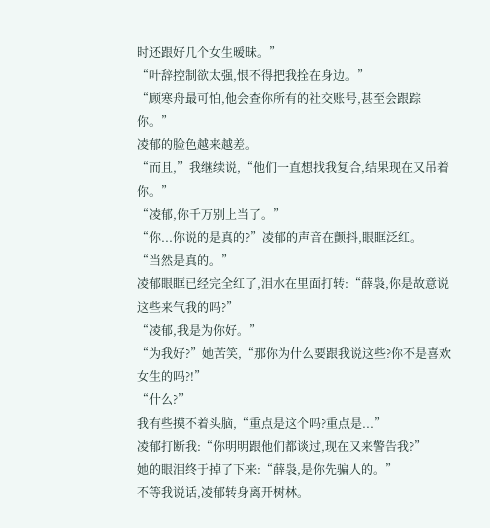时还跟好几个女生暧昧。”
“叶辞控制欲太强,恨不得把我拴在身边。”
“顾寒舟最可怕,他会查你所有的社交账号,甚至会跟踪你。”
凌郁的脸色越来越差。
“而且,”我继续说,“他们一直想找我复合,结果现在又吊着你。”
“凌郁,你千万别上当了。”
“你...你说的是真的?”凌郁的声音在颤抖,眼眶泛红。
“当然是真的。”
凌郁眼眶已经完全红了,泪水在里面打转:“薛袅,你是故意说这些来气我的吗?”
“凌郁,我是为你好。”
“为我好?”她苦笑,“那你为什么要跟我说这些?你不是喜欢女生的吗?!”
“什么?”
我有些摸不着头脑,“重点是这个吗?重点是...”
凌郁打断我:“你明明跟他们都谈过,现在又来警告我?”
她的眼泪终于掉了下来:“薛袅,是你先骗人的。”
不等我说话,凌郁转身离开树林。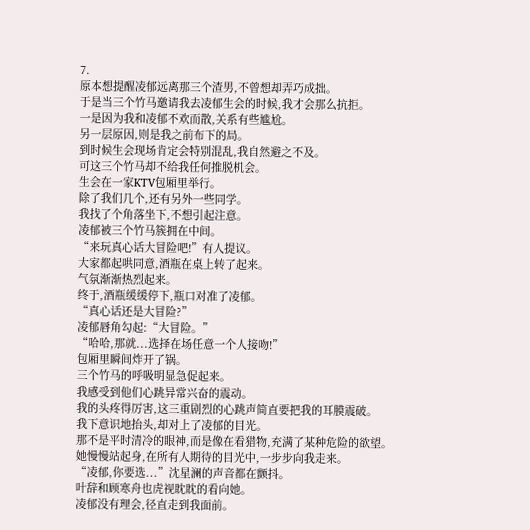7.
原本想提醒凌郁远离那三个渣男,不曾想却弄巧成拙。
于是当三个竹马邀请我去凌郁生会的时候,我才会那么抗拒。
一是因为我和凌郁不欢而散,关系有些尴尬。
另一层原因,则是我之前布下的局。
到时候生会现场肯定会特别混乱,我自然避之不及。
可这三个竹马却不给我任何推脱机会。
生会在一家KTV包厢里举行。
除了我们几个,还有另外一些同学。
我找了个角落坐下,不想引起注意。
凌郁被三个竹马簇拥在中间。
“来玩真心话大冒险吧!”有人提议。
大家都起哄同意,酒瓶在桌上转了起来。
气氛渐渐热烈起来。
终于,酒瓶缓缓停下,瓶口对准了凌郁。
“真心话还是大冒险?”
凌郁唇角勾起:“大冒险。”
“哈哈,那就...选择在场任意一个人接吻!”
包厢里瞬间炸开了锅。
三个竹马的呼吸明显急促起来。
我感受到他们心跳异常兴奋的震动。
我的头疼得厉害,这三重剧烈的心跳声简直要把我的耳膜震破。
我下意识地抬头,却对上了凌郁的目光。
那不是平时清冷的眼神,而是像在看猎物,充满了某种危险的欲望。
她慢慢站起身,在所有人期待的目光中,一步步向我走来。
“凌郁,你要选...”沈星澜的声音都在颤抖。
叶辞和顾寒舟也虎视眈眈的看向她。
凌郁没有理会,径直走到我面前。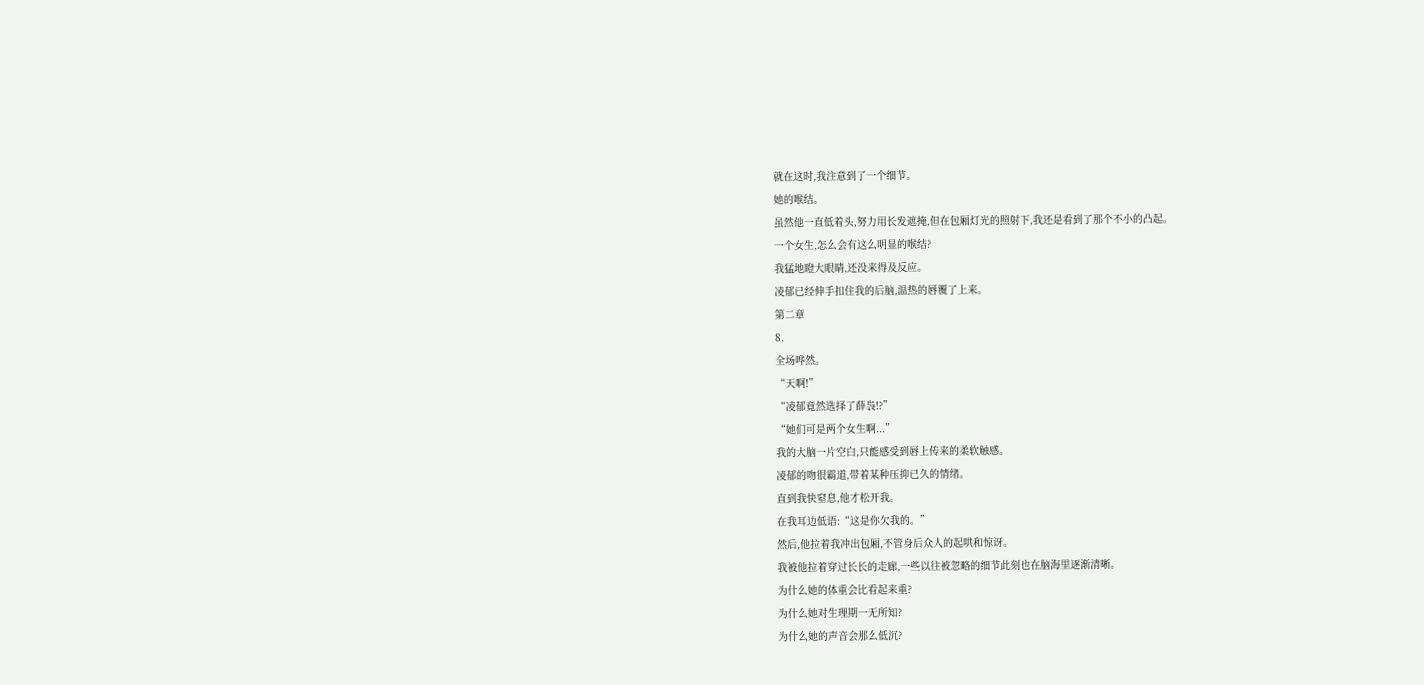就在这时,我注意到了一个细节。
她的喉结。
虽然他一直低着头,努力用长发遮掩,但在包厢灯光的照射下,我还是看到了那个不小的凸起。
一个女生,怎么会有这么明显的喉结?
我猛地瞪大眼睛,还没来得及反应。
凌郁已经伸手扣住我的后脑,温热的唇覆了上来。
第二章
8.
全场哗然。
“天啊!”
“凌郁竟然选择了薛袅!?”
“她们可是两个女生啊...”
我的大脑一片空白,只能感受到唇上传来的柔软触感。
凌郁的吻很霸道,带着某种压抑已久的情绪。
直到我快窒息,他才松开我。
在我耳边低语:“这是你欠我的。”
然后,他拉着我冲出包厢,不管身后众人的起哄和惊讶。
我被他拉着穿过长长的走廊,一些以往被忽略的细节此刻也在脑海里逐渐清晰。
为什么她的体重会比看起来重?
为什么她对生理期一无所知?
为什么她的声音会那么低沉?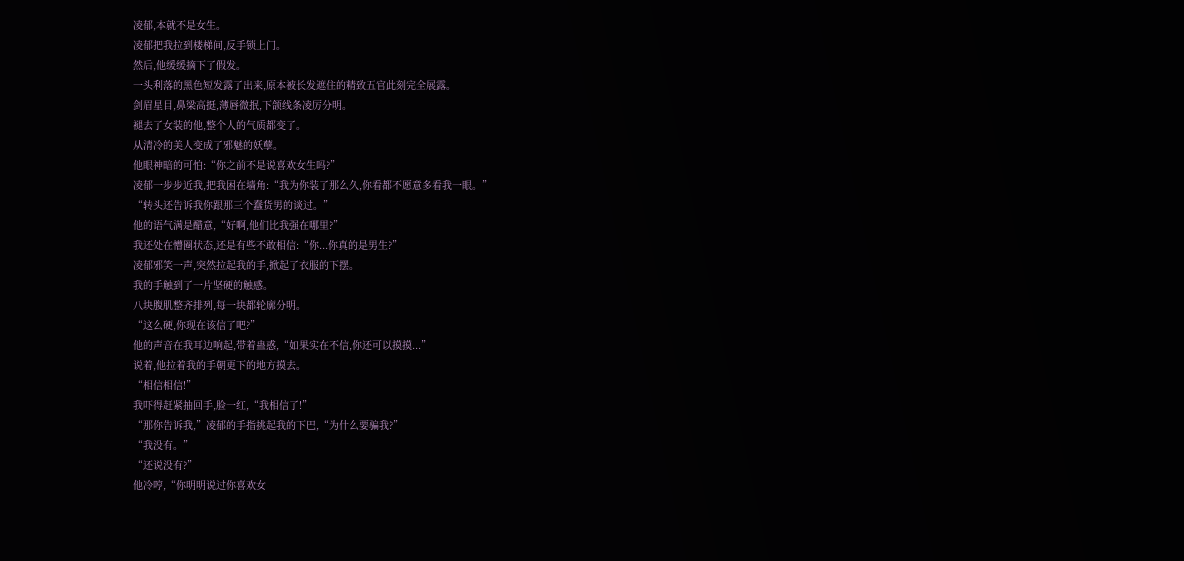凌郁,本就不是女生。
凌郁把我拉到楼梯间,反手锁上门。
然后,他缓缓摘下了假发。
一头利落的黑色短发露了出来,原本被长发遮住的精致五官此刻完全展露。
剑眉星目,鼻梁高挺,薄唇微抿,下颌线条凌厉分明。
褪去了女装的他,整个人的气质都变了。
从清冷的美人变成了邪魅的妖孽。
他眼神暗的可怕:“你之前不是说喜欢女生吗?”
凌郁一步步近我,把我困在墙角:“我为你装了那么久,你看都不愿意多看我一眼。”
“转头还告诉我你跟那三个蠢货男的谈过。”
他的语气满是醋意,“好啊,他们比我强在哪里?”
我还处在懵圈状态,还是有些不敢相信:“你...你真的是男生?”
凌郁邪笑一声,突然拉起我的手,掀起了衣服的下摆。
我的手触到了一片坚硬的触感。
八块腹肌整齐排列,每一块都轮廓分明。
“这么硬,你现在该信了吧?”
他的声音在我耳边响起,带着蛊惑,“如果实在不信,你还可以摸摸...”
说着,他拉着我的手朝更下的地方摸去。
“相信相信!”
我吓得赶紧抽回手,脸一红,“我相信了!”
“那你告诉我,”凌郁的手指挑起我的下巴,“为什么要骗我?”
“我没有。”
“还说没有?”
他冷哼,“你明明说过你喜欢女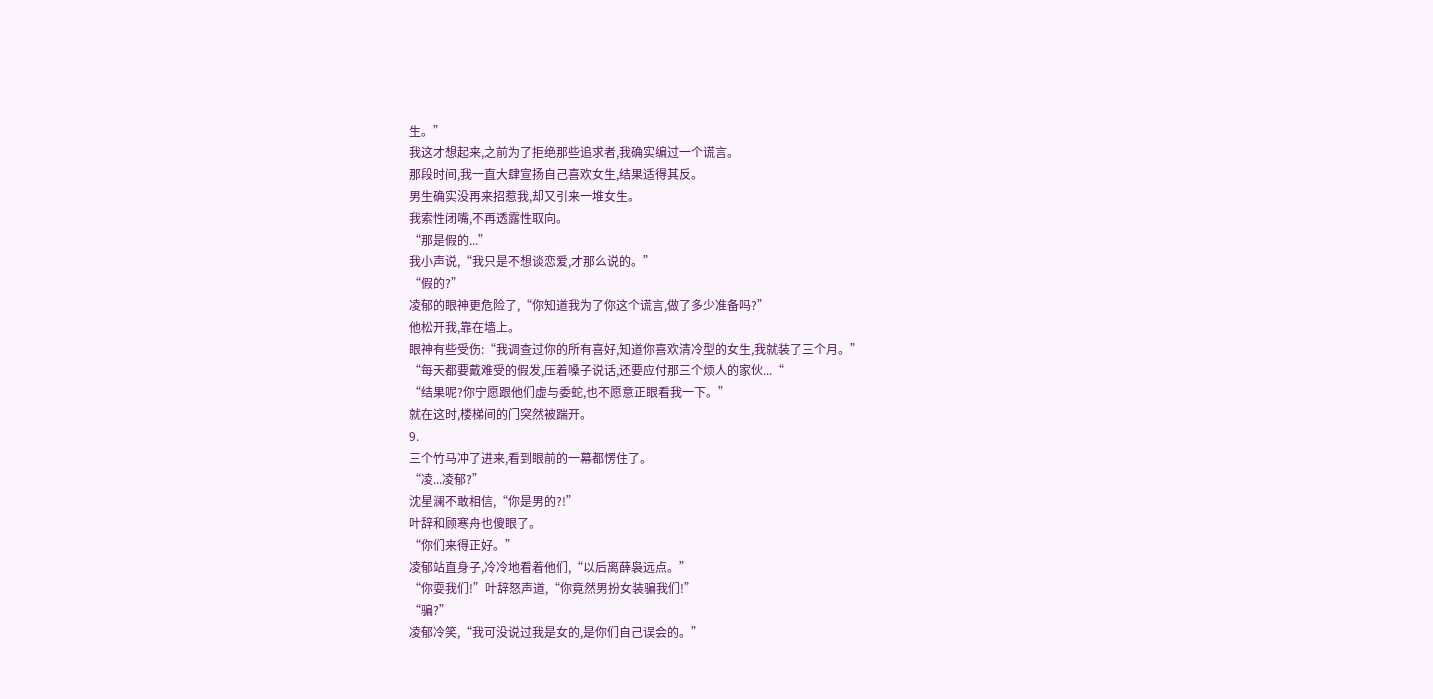生。”
我这才想起来,之前为了拒绝那些追求者,我确实编过一个谎言。
那段时间,我一直大肆宣扬自己喜欢女生,结果适得其反。
男生确实没再来招惹我,却又引来一堆女生。
我索性闭嘴,不再透露性取向。
“那是假的...”
我小声说,“我只是不想谈恋爱,才那么说的。”
“假的?”
凌郁的眼神更危险了,“你知道我为了你这个谎言,做了多少准备吗?”
他松开我,靠在墙上。
眼神有些受伤:“我调查过你的所有喜好,知道你喜欢清冷型的女生,我就装了三个月。”
“每天都要戴难受的假发,压着嗓子说话,还要应付那三个烦人的家伙...“
“结果呢?你宁愿跟他们虚与委蛇,也不愿意正眼看我一下。”
就在这时,楼梯间的门突然被踹开。
9.
三个竹马冲了进来,看到眼前的一幕都愣住了。
“凌...凌郁?”
沈星澜不敢相信,“你是男的?!”
叶辞和顾寒舟也傻眼了。
“你们来得正好。”
凌郁站直身子,冷冷地看着他们,“以后离薛袅远点。”
“你耍我们!”叶辞怒声道,“你竟然男扮女装骗我们!”
“骗?”
凌郁冷笑,“我可没说过我是女的,是你们自己误会的。”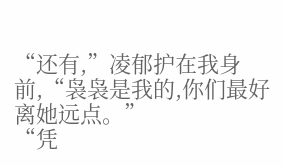“还有,”凌郁护在我身前,“袅袅是我的,你们最好离她远点。”
“凭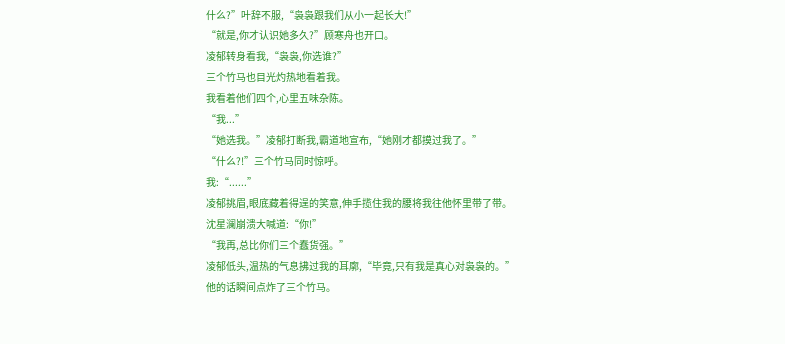什么?”叶辞不服,“袅袅跟我们从小一起长大!”
“就是,你才认识她多久?”顾寒舟也开口。
凌郁转身看我,“袅袅,你选谁?”
三个竹马也目光灼热地看着我。
我看着他们四个,心里五味杂陈。
“我...”
“她选我。”凌郁打断我,霸道地宣布,“她刚才都摸过我了。”
“什么?!”三个竹马同时惊呼。
我:“......”
凌郁挑眉,眼底藏着得逞的笑意,伸手揽住我的腰将我往他怀里带了带。
沈星澜崩溃大喊道:“你!”
“我再,总比你们三个蠢货强。”
凌郁低头,温热的气息拂过我的耳廓,“毕竟,只有我是真心对袅袅的。”
他的话瞬间点炸了三个竹马。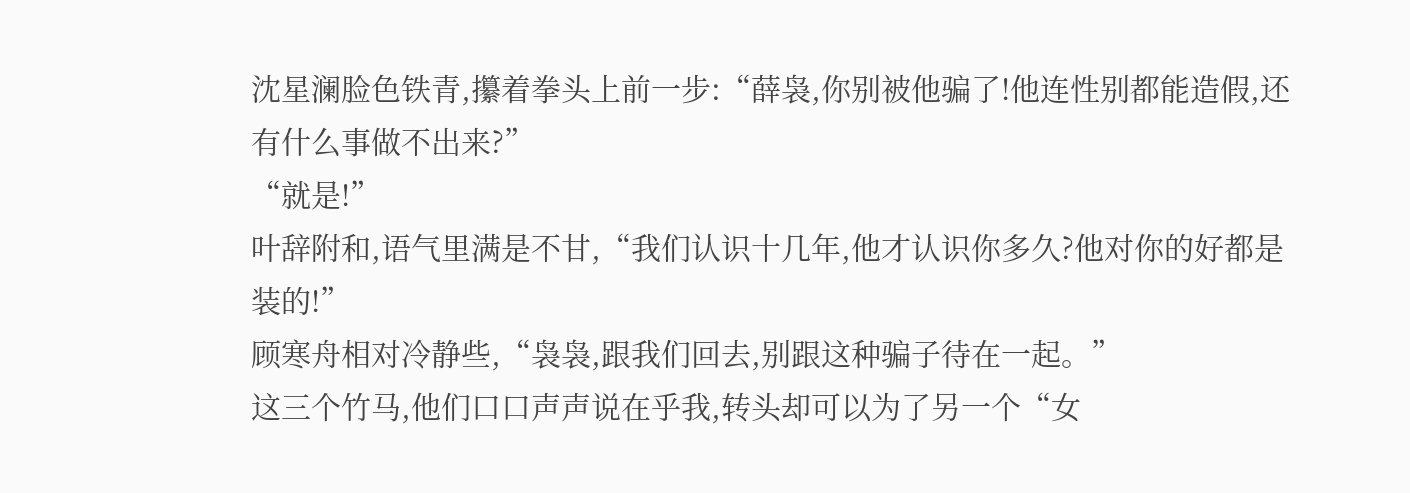沈星澜脸色铁青,攥着拳头上前一步:“薛袅,你别被他骗了!他连性别都能造假,还有什么事做不出来?”
“就是!”
叶辞附和,语气里满是不甘,“我们认识十几年,他才认识你多久?他对你的好都是装的!”
顾寒舟相对冷静些,“袅袅,跟我们回去,别跟这种骗子待在一起。”
这三个竹马,他们口口声声说在乎我,转头却可以为了另一个“女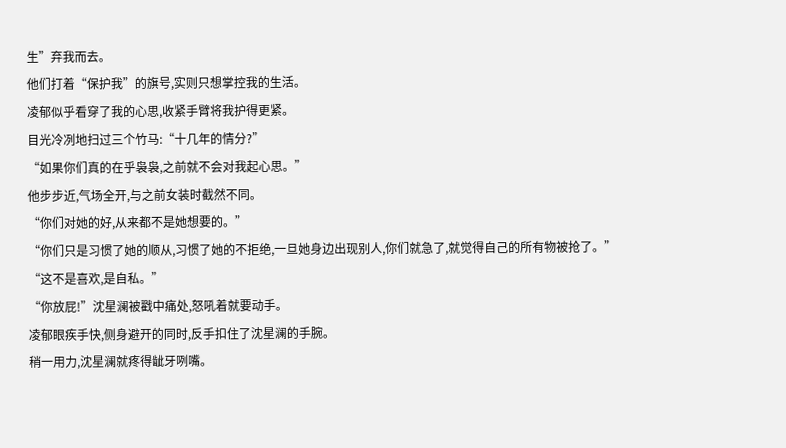生”弃我而去。
他们打着“保护我”的旗号,实则只想掌控我的生活。
凌郁似乎看穿了我的心思,收紧手臂将我护得更紧。
目光冷冽地扫过三个竹马:“十几年的情分?”
“如果你们真的在乎袅袅,之前就不会对我起心思。”
他步步近,气场全开,与之前女装时截然不同。
“你们对她的好,从来都不是她想要的。”
“你们只是习惯了她的顺从,习惯了她的不拒绝,一旦她身边出现别人,你们就急了,就觉得自己的所有物被抢了。”
“这不是喜欢,是自私。”
“你放屁!”沈星澜被戳中痛处,怒吼着就要动手。
凌郁眼疾手快,侧身避开的同时,反手扣住了沈星澜的手腕。
稍一用力,沈星澜就疼得龇牙咧嘴。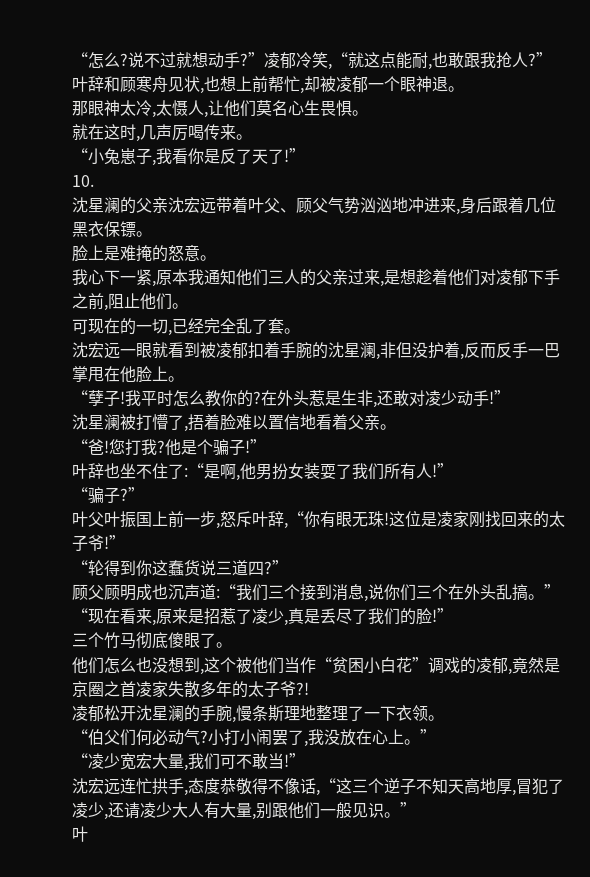“怎么?说不过就想动手?”凌郁冷笑,“就这点能耐,也敢跟我抢人?”
叶辞和顾寒舟见状,也想上前帮忙,却被凌郁一个眼神退。
那眼神太冷,太慑人,让他们莫名心生畏惧。
就在这时,几声厉喝传来。
“小兔崽子,我看你是反了天了!”
10.
沈星澜的父亲沈宏远带着叶父、顾父气势汹汹地冲进来,身后跟着几位黑衣保镖。
脸上是难掩的怒意。
我心下一紧,原本我通知他们三人的父亲过来,是想趁着他们对凌郁下手之前,阻止他们。
可现在的一切,已经完全乱了套。
沈宏远一眼就看到被凌郁扣着手腕的沈星澜,非但没护着,反而反手一巴掌甩在他脸上。
“孽子!我平时怎么教你的?在外头惹是生非,还敢对凌少动手!”
沈星澜被打懵了,捂着脸难以置信地看着父亲。
“爸!您打我?他是个骗子!”
叶辞也坐不住了:“是啊,他男扮女装耍了我们所有人!”
“骗子?”
叶父叶振国上前一步,怒斥叶辞,“你有眼无珠!这位是凌家刚找回来的太子爷!”
“轮得到你这蠢货说三道四?”
顾父顾明成也沉声道:“我们三个接到消息,说你们三个在外头乱搞。”
“现在看来,原来是招惹了凌少,真是丢尽了我们的脸!”
三个竹马彻底傻眼了。
他们怎么也没想到,这个被他们当作“贫困小白花”调戏的凌郁,竟然是京圈之首凌家失散多年的太子爷?!
凌郁松开沈星澜的手腕,慢条斯理地整理了一下衣领。
“伯父们何必动气?小打小闹罢了,我没放在心上。”
“凌少宽宏大量,我们可不敢当!”
沈宏远连忙拱手,态度恭敬得不像话,“这三个逆子不知天高地厚,冒犯了凌少,还请凌少大人有大量,别跟他们一般见识。”
叶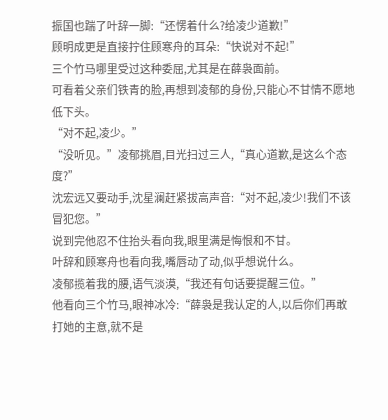振国也踹了叶辞一脚:“还愣着什么?给凌少道歉!”
顾明成更是直接拧住顾寒舟的耳朵:“快说对不起!”
三个竹马哪里受过这种委屈,尤其是在薛袅面前。
可看着父亲们铁青的脸,再想到凌郁的身份,只能心不甘情不愿地低下头。
“对不起,凌少。”
“没听见。”凌郁挑眉,目光扫过三人,“真心道歉,是这么个态度?”
沈宏远又要动手,沈星澜赶紧拔高声音:“对不起,凌少!我们不该冒犯您。”
说到完他忍不住抬头看向我,眼里满是悔恨和不甘。
叶辞和顾寒舟也看向我,嘴唇动了动,似乎想说什么。
凌郁揽着我的腰,语气淡漠,“我还有句话要提醒三位。”
他看向三个竹马,眼神冰冷:“薛袅是我认定的人,以后你们再敢打她的主意,就不是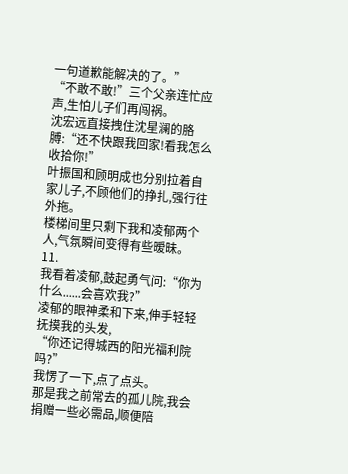一句道歉能解决的了。”
“不敢不敢!”三个父亲连忙应声,生怕儿子们再闯祸。
沈宏远直接拽住沈星澜的胳膊:“还不快跟我回家!看我怎么收拾你!”
叶振国和顾明成也分别拉着自家儿子,不顾他们的挣扎,强行往外拖。
楼梯间里只剩下我和凌郁两个人,气氛瞬间变得有些暧昧。
11.
我看着凌郁,鼓起勇气问:“你为什么......会喜欢我?”
凌郁的眼神柔和下来,伸手轻轻抚摸我的头发,
“你还记得城西的阳光福利院吗?”
我愣了一下,点了点头。
那是我之前常去的孤儿院,我会捐赠一些必需品,顺便陪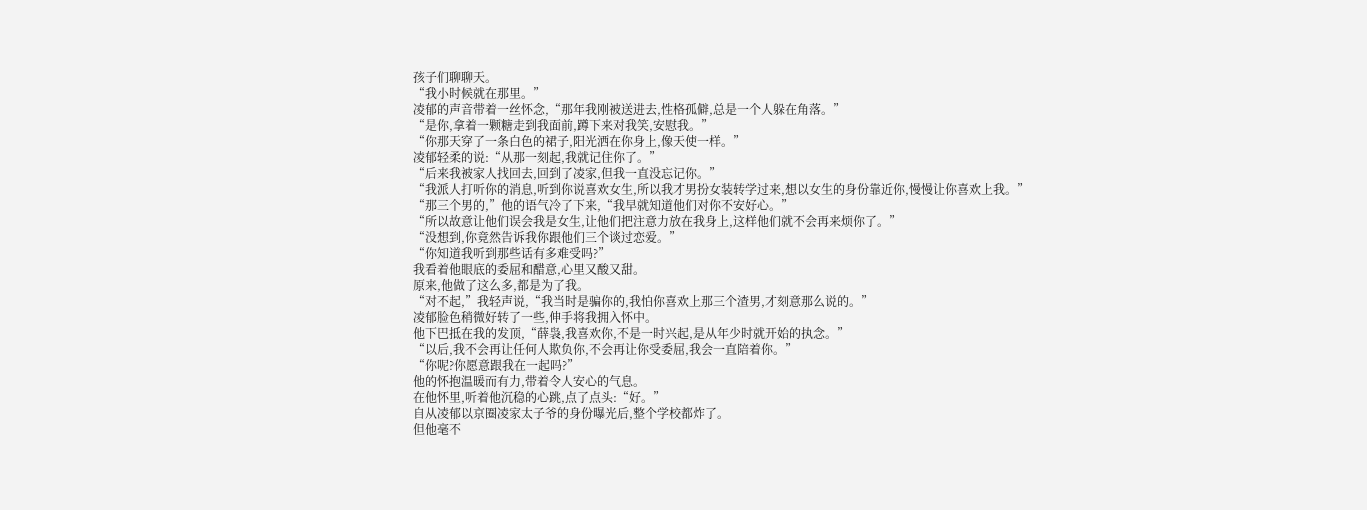孩子们聊聊天。
“我小时候就在那里。”
凌郁的声音带着一丝怀念,“那年我刚被送进去,性格孤僻,总是一个人躲在角落。”
“是你,拿着一颗糖走到我面前,蹲下来对我笑,安慰我。”
“你那天穿了一条白色的裙子,阳光洒在你身上,像天使一样。”
凌郁轻柔的说:“从那一刻起,我就记住你了。”
“后来我被家人找回去,回到了凌家,但我一直没忘记你。”
“我派人打听你的消息,听到你说喜欢女生,所以我才男扮女装转学过来,想以女生的身份靠近你,慢慢让你喜欢上我。”
“那三个男的,”他的语气冷了下来,“我早就知道他们对你不安好心。”
“所以故意让他们误会我是女生,让他们把注意力放在我身上,这样他们就不会再来烦你了。”
“没想到,你竟然告诉我你跟他们三个谈过恋爱。”
“你知道我听到那些话有多难受吗?”
我看着他眼底的委屈和醋意,心里又酸又甜。
原来,他做了这么多,都是为了我。
“对不起,”我轻声说,“我当时是骗你的,我怕你喜欢上那三个渣男,才刻意那么说的。”
凌郁脸色稍微好转了一些,伸手将我拥入怀中。
他下巴抵在我的发顶,“薛袅,我喜欢你,不是一时兴起,是从年少时就开始的执念。”
“以后,我不会再让任何人欺负你,不会再让你受委屈,我会一直陪着你。”
“你呢?你愿意跟我在一起吗?”
他的怀抱温暖而有力,带着令人安心的气息。
在他怀里,听着他沉稳的心跳,点了点头:“好。”
自从凌郁以京圈凌家太子爷的身份曝光后,整个学校都炸了。
但他毫不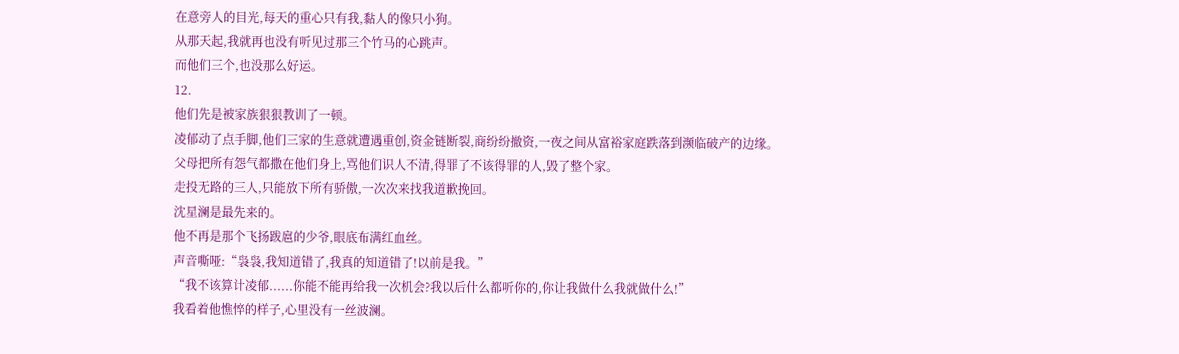在意旁人的目光,每天的重心只有我,黏人的像只小狗。
从那天起,我就再也没有听见过那三个竹马的心跳声。
而他们三个,也没那么好运。
12.
他们先是被家族狠狠教训了一顿。
凌郁动了点手脚,他们三家的生意就遭遇重创,资金链断裂,商纷纷撤资,一夜之间从富裕家庭跌落到濒临破产的边缘。
父母把所有怨气都撒在他们身上,骂他们识人不清,得罪了不该得罪的人,毁了整个家。
走投无路的三人,只能放下所有骄傲,一次次来找我道歉挽回。
沈星澜是最先来的。
他不再是那个飞扬跋扈的少爷,眼底布满红血丝。
声音嘶哑:“袅袅,我知道错了,我真的知道错了!以前是我。”
“我不该算计凌郁......你能不能再给我一次机会?我以后什么都听你的,你让我做什么我就做什么!”
我看着他憔悴的样子,心里没有一丝波澜。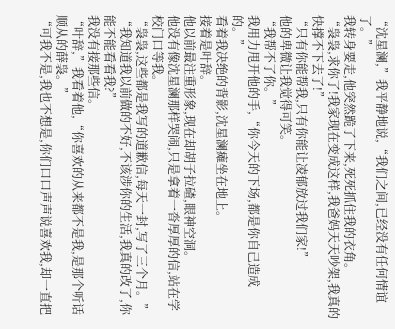“沈星澜,”我平静地说,“我们之间,已经没有任何情谊了。”
我转身要走,他突然跪了下来,死死抓住我的衣角。
“袅袅,求你了!我家现在变成这样,我爸妈天天吵架,我真的快撑不下去了!”
“只有你能帮我,只有你能让凌郁放过我们家!”
他的卑微让我觉得可笑。
“我帮不了你。”
我用力甩开他的手,“你今天的下场,都是你自己造成的。”
看着我决绝的背影,沈星澜瘫坐在地上。
接着是叶辞。
他以前最注重形象,现在却胡子拉碴,眼神空洞。
他没有像沈星澜那样哭闹,只是拿着一沓厚厚的信,站在学校门口等我。
“袅袅,这些都是我写的道歉信,每天一封,写了三个月。”
“我知道我以前做的不好,不该涉你的生活,我真的改了,你能不能看看我?”
我没有接那些信。
“叶辞,”我看着他,“你喜欢的从来都不是我,是那个听话顺从的薛袅。”
“可我不是,我也不想是,你们口口声声说喜欢我,却一直把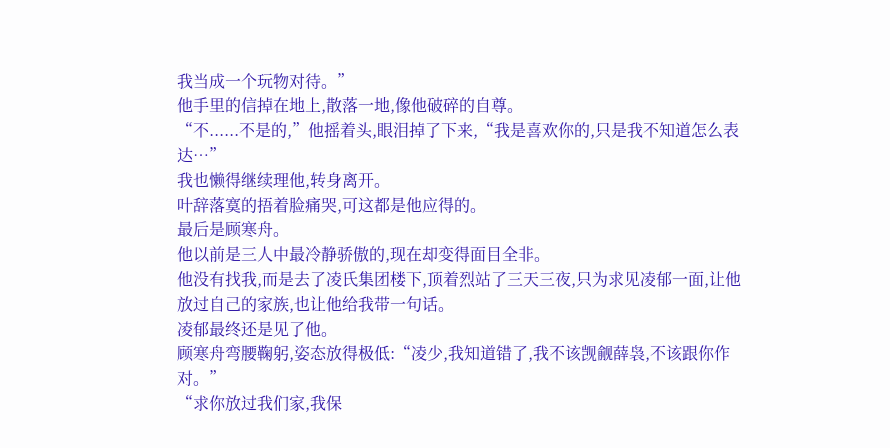我当成一个玩物对待。”
他手里的信掉在地上,散落一地,像他破碎的自尊。
“不......不是的,”他摇着头,眼泪掉了下来,“我是喜欢你的,只是我不知道怎么表达…”
我也懒得继续理他,转身离开。
叶辞落寞的捂着脸痛哭,可这都是他应得的。
最后是顾寒舟。
他以前是三人中最冷静骄傲的,现在却变得面目全非。
他没有找我,而是去了凌氏集团楼下,顶着烈站了三天三夜,只为求见凌郁一面,让他放过自己的家族,也让他给我带一句话。
凌郁最终还是见了他。
顾寒舟弯腰鞠躬,姿态放得极低:“凌少,我知道错了,我不该觊觎薛袅,不该跟你作对。”
“求你放过我们家,我保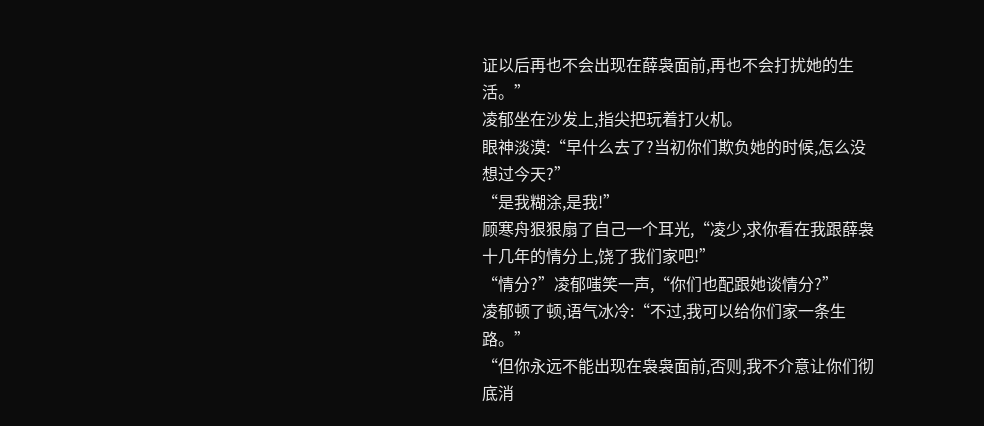证以后再也不会出现在薛袅面前,再也不会打扰她的生活。”
凌郁坐在沙发上,指尖把玩着打火机。
眼神淡漠:“早什么去了?当初你们欺负她的时候,怎么没想过今天?”
“是我糊涂,是我!”
顾寒舟狠狠扇了自己一个耳光,“凌少,求你看在我跟薛袅十几年的情分上,饶了我们家吧!”
“情分?”凌郁嗤笑一声,“你们也配跟她谈情分?”
凌郁顿了顿,语气冰冷:“不过,我可以给你们家一条生路。”
“但你永远不能出现在袅袅面前,否则,我不介意让你们彻底消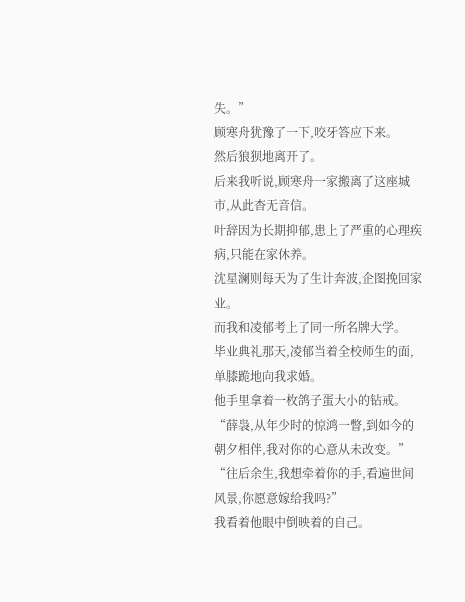失。”
顾寒舟犹豫了一下,咬牙答应下来。
然后狼狈地离开了。
后来我听说,顾寒舟一家搬离了这座城市,从此杳无音信。
叶辞因为长期抑郁,患上了严重的心理疾病,只能在家休养。
沈星澜则每天为了生计奔波,企图挽回家业。
而我和凌郁考上了同一所名牌大学。
毕业典礼那天,凌郁当着全校师生的面,单膝跪地向我求婚。
他手里拿着一枚鸽子蛋大小的钻戒。
“薛袅,从年少时的惊鸿一瞥,到如今的朝夕相伴,我对你的心意从未改变。”
“往后余生,我想牵着你的手,看遍世间风景,你愿意嫁给我吗?”
我看着他眼中倒映着的自己。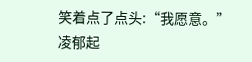笑着点了点头:“我愿意。”
凌郁起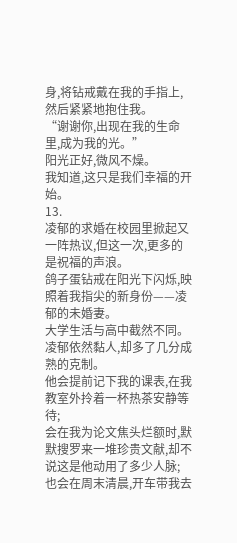身,将钻戒戴在我的手指上,然后紧紧地抱住我。
“谢谢你,出现在我的生命里,成为我的光。”
阳光正好,微风不燥。
我知道,这只是我们幸福的开始。
13.
凌郁的求婚在校园里掀起又一阵热议,但这一次,更多的是祝福的声浪。
鸽子蛋钻戒在阳光下闪烁,映照着我指尖的新身份——凌郁的未婚妻。
大学生活与高中截然不同。
凌郁依然黏人,却多了几分成熟的克制。
他会提前记下我的课表,在我教室外拎着一杯热茶安静等待;
会在我为论文焦头烂额时,默默搜罗来一堆珍贵文献,却不说这是他动用了多少人脉;
也会在周末清晨,开车带我去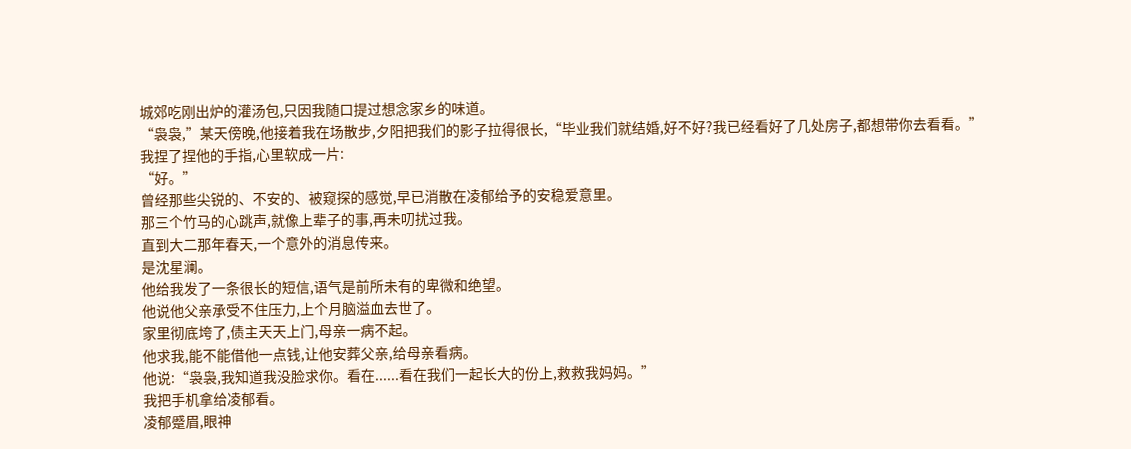城郊吃刚出炉的灌汤包,只因我随口提过想念家乡的味道。
“袅袅,”某天傍晚,他接着我在场散步,夕阳把我们的影子拉得很长,“毕业我们就结婚,好不好?我已经看好了几处房子,都想带你去看看。”
我捏了捏他的手指,心里软成一片:
“好。”
曾经那些尖锐的、不安的、被窥探的感觉,早已消散在凌郁给予的安稳爱意里。
那三个竹马的心跳声,就像上辈子的事,再未叨扰过我。
直到大二那年春天,一个意外的消息传来。
是沈星澜。
他给我发了一条很长的短信,语气是前所未有的卑微和绝望。
他说他父亲承受不住压力,上个月脑溢血去世了。
家里彻底垮了,债主天天上门,母亲一病不起。
他求我,能不能借他一点钱,让他安葬父亲,给母亲看病。
他说:“袅袅,我知道我没脸求你。看在......看在我们一起长大的份上,救救我妈妈。”
我把手机拿给凌郁看。
凌郁蹙眉,眼神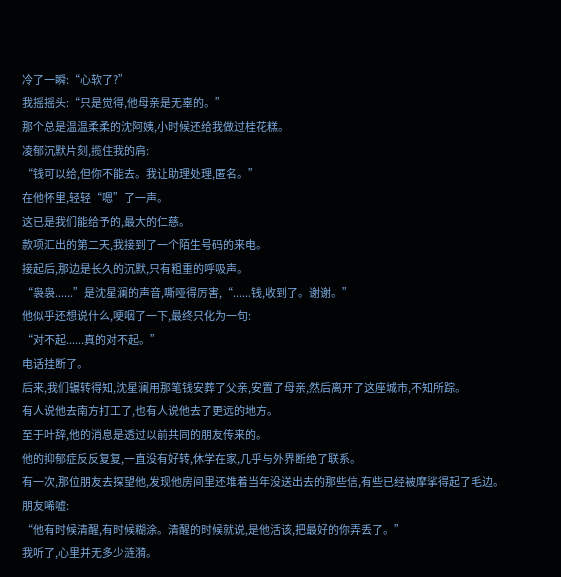冷了一瞬:“心软了?”
我摇摇头:“只是觉得,他母亲是无辜的。”
那个总是温温柔柔的沈阿姨,小时候还给我做过桂花糕。
凌郁沉默片刻,揽住我的肩:
“钱可以给,但你不能去。我让助理处理,匿名。”
在他怀里,轻轻“嗯”了一声。
这已是我们能给予的,最大的仁慈。
款项汇出的第二天,我接到了一个陌生号码的来电。
接起后,那边是长久的沉默,只有粗重的呼吸声。
“袅袅......”是沈星澜的声音,嘶哑得厉害,“......钱,收到了。谢谢。”
他似乎还想说什么,哽咽了一下,最终只化为一句:
“对不起......真的对不起。”
电话挂断了。
后来,我们辗转得知,沈星澜用那笔钱安葬了父亲,安置了母亲,然后离开了这座城市,不知所踪。
有人说他去南方打工了,也有人说他去了更远的地方。
至于叶辞,他的消息是透过以前共同的朋友传来的。
他的抑郁症反反复复,一直没有好转,休学在家,几乎与外界断绝了联系。
有一次,那位朋友去探望他,发现他房间里还堆着当年没送出去的那些信,有些已经被摩挲得起了毛边。
朋友唏嘘:
“他有时候清醒,有时候糊涂。清醒的时候就说,是他活该,把最好的你弄丢了。”
我听了,心里并无多少涟漪。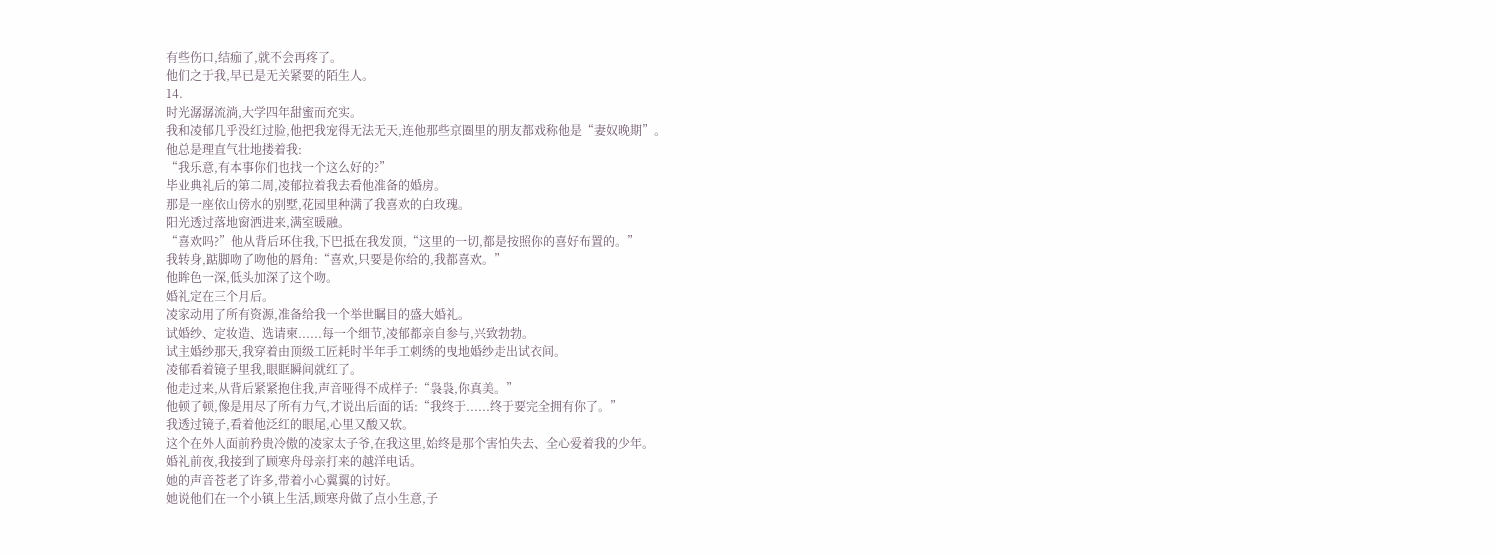有些伤口,结痂了,就不会再疼了。
他们之于我,早已是无关紧要的陌生人。
14.
时光潺潺流淌,大学四年甜蜜而充实。
我和凌郁几乎没红过脸,他把我宠得无法无天,连他那些京圈里的朋友都戏称他是“妻奴晚期”。
他总是理直气壮地搂着我:
“我乐意,有本事你们也找一个这么好的?”
毕业典礼后的第二周,凌郁拉着我去看他准备的婚房。
那是一座依山傍水的别墅,花园里种满了我喜欢的白玫瑰。
阳光透过落地窗洒进来,满室暖融。
“喜欢吗?”他从背后环住我,下巴抵在我发顶,“这里的一切,都是按照你的喜好布置的。”
我转身,踮脚吻了吻他的唇角:“喜欢,只要是你给的,我都喜欢。”
他眸色一深,低头加深了这个吻。
婚礼定在三个月后。
凌家动用了所有资源,准备给我一个举世瞩目的盛大婚礼。
试婚纱、定妆造、选请柬......每一个细节,凌郁都亲自参与,兴致勃勃。
试主婚纱那天,我穿着由顶级工匠耗时半年手工刺绣的曳地婚纱走出试衣间。
凌郁看着镜子里我,眼眶瞬间就红了。
他走过来,从背后紧紧抱住我,声音哑得不成样子:“袅袅,你真美。”
他顿了顿,像是用尽了所有力气,才说出后面的话:“我终于......终于要完全拥有你了。”
我透过镜子,看着他泛红的眼尾,心里又酸又软。
这个在外人面前矜贵冷傲的凌家太子爷,在我这里,始终是那个害怕失去、全心爱着我的少年。
婚礼前夜,我接到了顾寒舟母亲打来的越洋电话。
她的声音苍老了许多,带着小心翼翼的讨好。
她说他们在一个小镇上生活,顾寒舟做了点小生意,子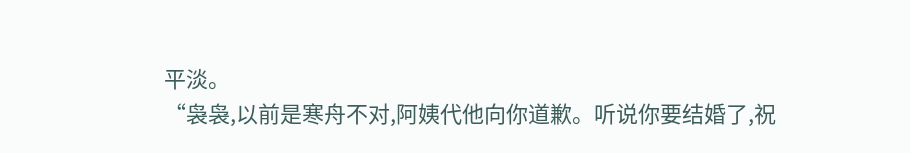平淡。
“袅袅,以前是寒舟不对,阿姨代他向你道歉。听说你要结婚了,祝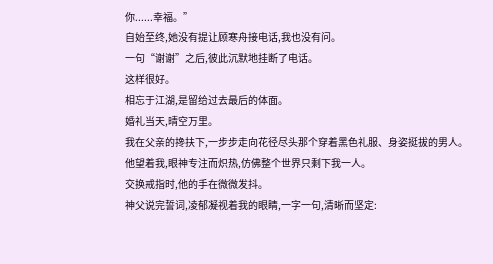你......幸福。”
自始至终,她没有提让顾寒舟接电话,我也没有问。
一句“谢谢”之后,彼此沉默地挂断了电话。
这样很好。
相忘于江湖,是留给过去最后的体面。
婚礼当天,晴空万里。
我在父亲的搀扶下,一步步走向花径尽头那个穿着黑色礼服、身姿挺拔的男人。
他望着我,眼神专注而炽热,仿佛整个世界只剩下我一人。
交换戒指时,他的手在微微发抖。
神父说完誓词,凌郁凝视着我的眼睛,一字一句,清晰而坚定: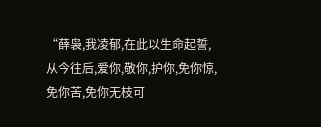“薛袅,我凌郁,在此以生命起誓,从今往后,爱你,敬你,护你,免你惊,免你苦,免你无枝可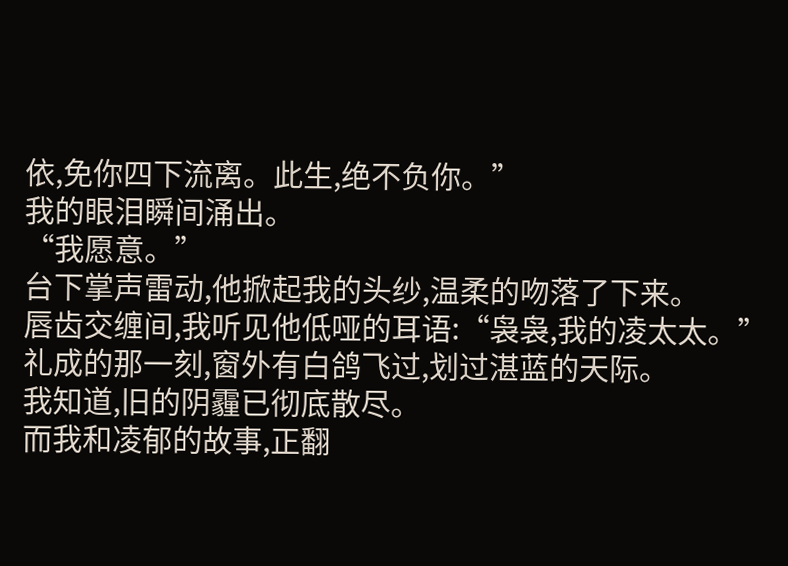依,免你四下流离。此生,绝不负你。”
我的眼泪瞬间涌出。
“我愿意。”
台下掌声雷动,他掀起我的头纱,温柔的吻落了下来。
唇齿交缠间,我听见他低哑的耳语:“袅袅,我的凌太太。”
礼成的那一刻,窗外有白鸽飞过,划过湛蓝的天际。
我知道,旧的阴霾已彻底散尽。
而我和凌郁的故事,正翻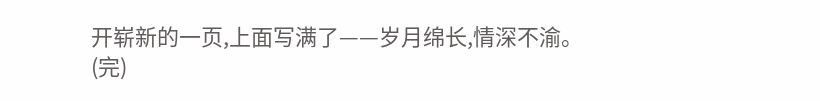开崭新的一页,上面写满了——岁月绵长,情深不渝。
(完)